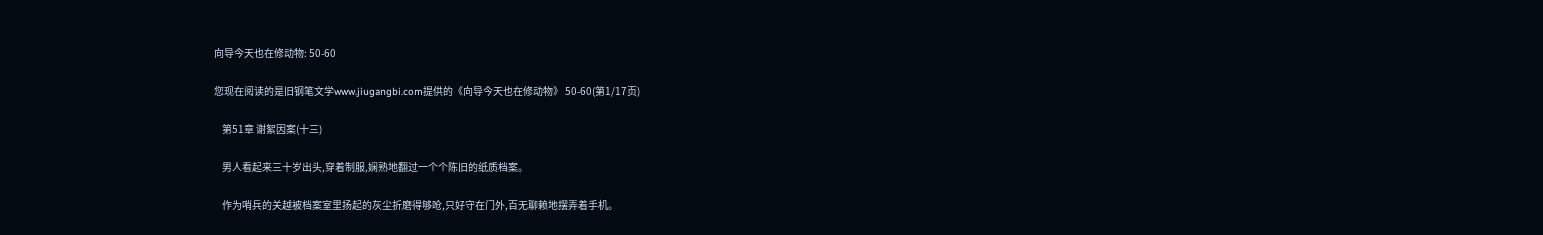向导今天也在修动物: 50-60

您现在阅读的是旧钢笔文学www.jiugangbi.com提供的《向导今天也在修动物》 50-60(第1/17页)

    第51章 谢絮因案(十三)

    男人看起来三十岁出头,穿着制服,娴熟地翻过一个个陈旧的纸质档案。

    作为哨兵的关越被档案室里扬起的灰尘折磨得够呛,只好守在门外,百无聊赖地摆弄着手机。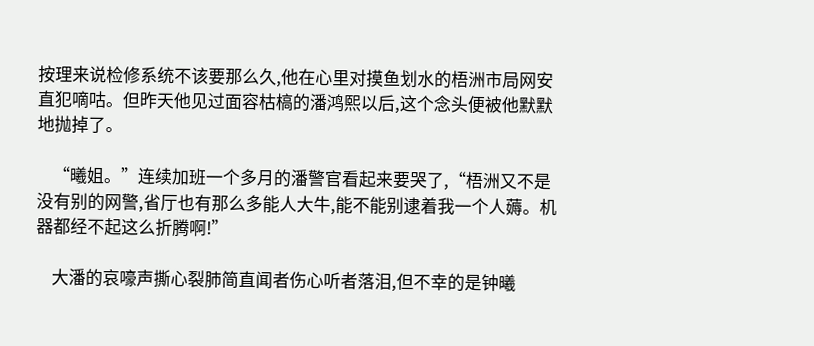按理来说检修系统不该要那么久,他在心里对摸鱼划水的梧洲市局网安直犯嘀咕。但昨天他见过面容枯槁的潘鸿熙以后,这个念头便被他默默地抛掉了。

    “曦姐。”连续加班一个多月的潘警官看起来要哭了,“梧洲又不是没有别的网警,省厅也有那么多能人大牛,能不能别逮着我一个人薅。机器都经不起这么折腾啊!”

    大潘的哀嚎声撕心裂肺简直闻者伤心听者落泪,但不幸的是钟曦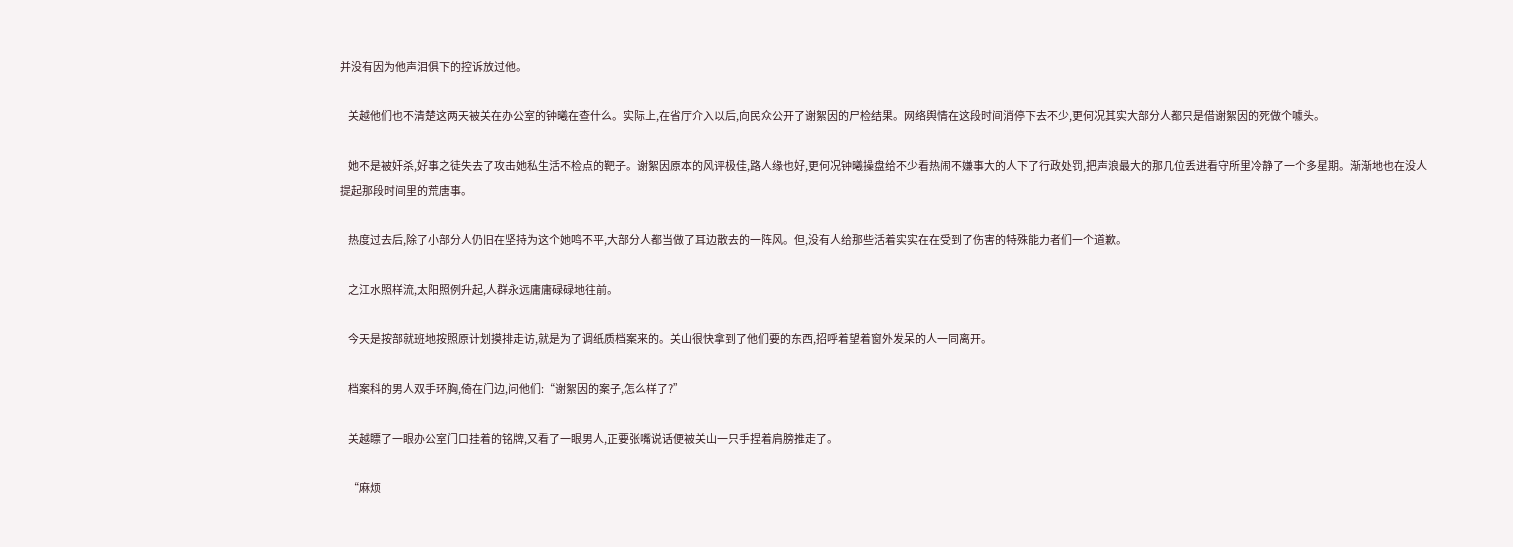并没有因为他声泪俱下的控诉放过他。

    关越他们也不清楚这两天被关在办公室的钟曦在查什么。实际上,在省厅介入以后,向民众公开了谢絮因的尸检结果。网络舆情在这段时间消停下去不少,更何况其实大部分人都只是借谢絮因的死做个噱头。

    她不是被奸杀,好事之徒失去了攻击她私生活不检点的靶子。谢絮因原本的风评极佳,路人缘也好,更何况钟曦操盘给不少看热闹不嫌事大的人下了行政处罚,把声浪最大的那几位丢进看守所里冷静了一个多星期。渐渐地也在没人提起那段时间里的荒唐事。

    热度过去后,除了小部分人仍旧在坚持为这个她鸣不平,大部分人都当做了耳边散去的一阵风。但,没有人给那些活着实实在在受到了伤害的特殊能力者们一个道歉。

    之江水照样流,太阳照例升起,人群永远庸庸碌碌地往前。

    今天是按部就班地按照原计划摸排走访,就是为了调纸质档案来的。关山很快拿到了他们要的东西,招呼着望着窗外发呆的人一同离开。

    档案科的男人双手环胸,倚在门边,问他们:“谢絮因的案子,怎么样了?”

    关越瞟了一眼办公室门口挂着的铭牌,又看了一眼男人,正要张嘴说话便被关山一只手捏着肩膀推走了。

    “麻烦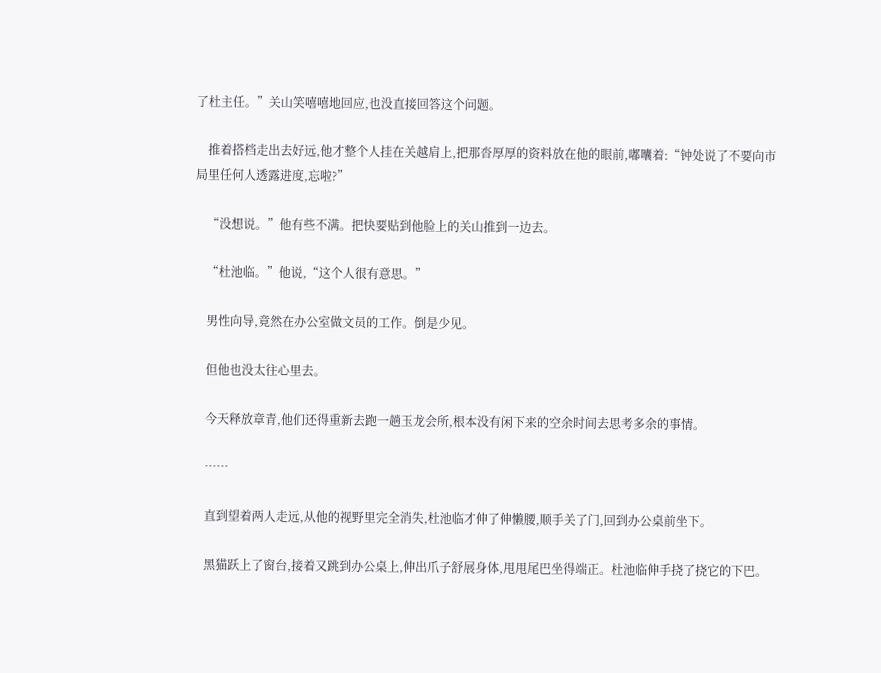了杜主任。”关山笑嘻嘻地回应,也没直接回答这个问题。

    推着搭档走出去好远,他才整个人挂在关越肩上,把那沓厚厚的资料放在他的眼前,嘟囔着:“钟处说了不要向市局里任何人透露进度,忘啦?”

    “没想说。”他有些不满。把快要贴到他脸上的关山推到一边去。

    “杜池临。”他说,“这个人很有意思。”

    男性向导,竟然在办公室做文员的工作。倒是少见。

    但他也没太往心里去。

    今天释放章青,他们还得重新去跑一趟玉龙会所,根本没有闲下来的空余时间去思考多余的事情。

    ……

    直到望着两人走远,从他的视野里完全消失,杜池临才伸了伸懒腰,顺手关了门,回到办公桌前坐下。

    黑猫跃上了窗台,接着又跳到办公桌上,伸出爪子舒展身体,甩甩尾巴坐得端正。杜池临伸手挠了挠它的下巴。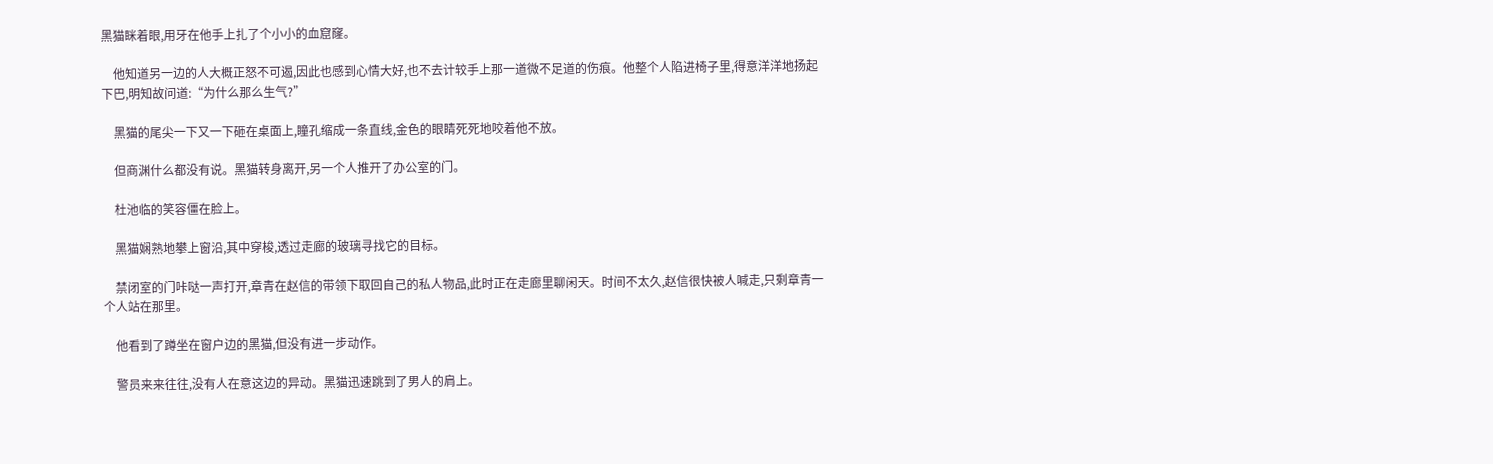黑猫眯着眼,用牙在他手上扎了个小小的血窟窿。

    他知道另一边的人大概正怒不可遏,因此也感到心情大好,也不去计较手上那一道微不足道的伤痕。他整个人陷进椅子里,得意洋洋地扬起下巴,明知故问道:“为什么那么生气?”

    黑猫的尾尖一下又一下砸在桌面上,瞳孔缩成一条直线,金色的眼睛死死地咬着他不放。

    但商渊什么都没有说。黑猫转身离开,另一个人推开了办公室的门。

    杜池临的笑容僵在脸上。

    黑猫娴熟地攀上窗沿,其中穿梭,透过走廊的玻璃寻找它的目标。

    禁闭室的门咔哒一声打开,章青在赵信的带领下取回自己的私人物品,此时正在走廊里聊闲天。时间不太久,赵信很快被人喊走,只剩章青一个人站在那里。

    他看到了蹲坐在窗户边的黑猫,但没有进一步动作。

    警员来来往往,没有人在意这边的异动。黑猫迅速跳到了男人的肩上。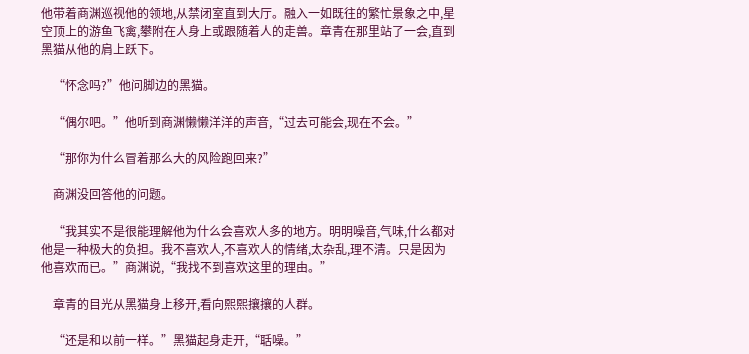他带着商渊巡视他的领地,从禁闭室直到大厅。融入一如既往的繁忙景象之中,星空顶上的游鱼飞禽,攀附在人身上或跟随着人的走兽。章青在那里站了一会,直到黑猫从他的肩上跃下。

    “怀念吗?”他问脚边的黑猫。

    “偶尔吧。”他听到商渊懒懒洋洋的声音,“过去可能会,现在不会。”

    “那你为什么冒着那么大的风险跑回来?”

    商渊没回答他的问题。

    “我其实不是很能理解他为什么会喜欢人多的地方。明明噪音,气味,什么都对他是一种极大的负担。我不喜欢人,不喜欢人的情绪,太杂乱,理不清。只是因为他喜欢而已。”商渊说,“我找不到喜欢这里的理由。”

    章青的目光从黑猫身上移开,看向熙熙攘攘的人群。

    “还是和以前一样。”黑猫起身走开,“聒噪。”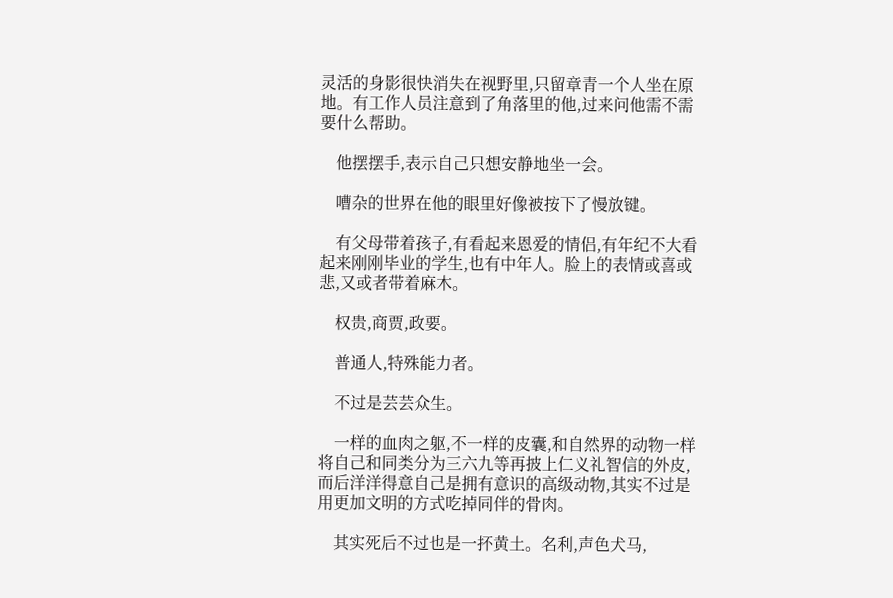灵活的身影很快消失在视野里,只留章青一个人坐在原地。有工作人员注意到了角落里的他,过来问他需不需要什么帮助。

    他摆摆手,表示自己只想安静地坐一会。

    嘈杂的世界在他的眼里好像被按下了慢放键。

    有父母带着孩子,有看起来恩爱的情侣,有年纪不大看起来刚刚毕业的学生,也有中年人。脸上的表情或喜或悲,又或者带着麻木。

    权贵,商贾,政要。

    普通人,特殊能力者。

    不过是芸芸众生。

    一样的血肉之躯,不一样的皮囊,和自然界的动物一样将自己和同类分为三六九等再披上仁义礼智信的外皮,而后洋洋得意自己是拥有意识的高级动物,其实不过是用更加文明的方式吃掉同伴的骨肉。

    其实死后不过也是一抔黄土。名利,声色犬马,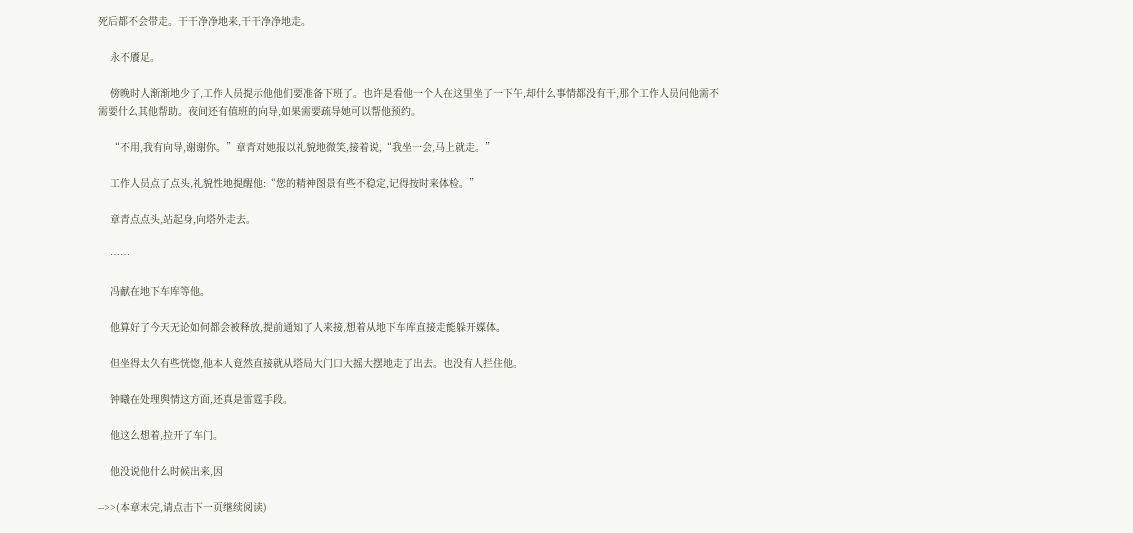死后都不会带走。干干净净地来,干干净净地走。

    永不餍足。

    傍晚时人渐渐地少了,工作人员提示他他们要准备下班了。也许是看他一个人在这里坐了一下午,却什么事情都没有干,那个工作人员问他需不需要什么其他帮助。夜间还有值班的向导,如果需要疏导她可以帮他预约。

    “不用,我有向导,谢谢你。”章青对她报以礼貌地微笑,接着说,“我坐一会,马上就走。”

    工作人员点了点头,礼貌性地提醒他:“您的精神图景有些不稳定,记得按时来体检。”

    章青点点头,站起身,向塔外走去。

    ……

    冯献在地下车库等他。

    他算好了今天无论如何都会被释放,提前通知了人来接,想着从地下车库直接走能躲开媒体。

    但坐得太久有些恍惚,他本人竟然直接就从塔局大门口大摇大摆地走了出去。也没有人拦住他。

    钟曦在处理舆情这方面,还真是雷霆手段。

    他这么想着,拉开了车门。

    他没说他什么时候出来,因

-->>(本章未完,请点击下一页继续阅读)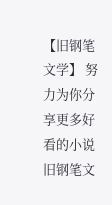【旧钢笔文学】 努力为你分享更多好看的小说旧钢笔文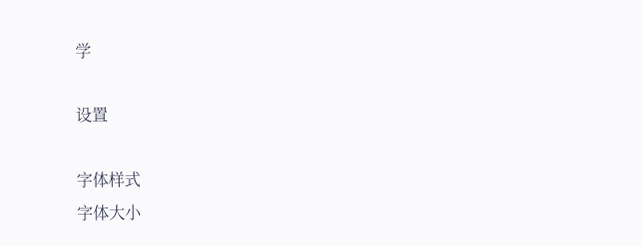学

设置

字体样式
字体大小